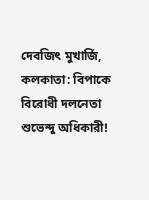দেবজিৎ মুখার্জি, কলকাতা: বিপাকে বিরোধী দলনেতা শুভেন্দু অধিকারী!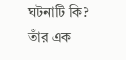ঘটনাটি কি? তাঁর এক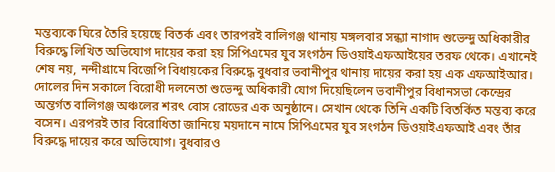মন্তব্যকে ঘিরে তৈরি হয়েছে বিতর্ক এবং তারপরই বালিগঞ্জ থানায় মঙ্গলবার সন্ধ্যা নাগাদ শুভেন্দু অধিকারীর বিরুদ্ধে লিখিত অভিযোগ দায়ের করা হয় সিপিএমের যুব সংগঠন ডিওয়াইএফআইয়ের তরফ থেকে। এখানেই শেষ নয়, নন্দীগ্রামে বিজেপি বিধায়কের বিরুদ্ধে বুধবার ভবানীপুর থানায় দায়ের করা হয় এক এফআইআর।
দোলের দিন সকালে বিরোধী দলনেতা শুভেন্দু অধিকারী যোগ দিয়েছিলেন ভবানীপুর বিধানসভা কেন্দ্রের অন্তর্গত বালিগঞ্জ অঞ্চলের শরৎ বোস রোডের এক অনুষ্ঠানে। সেখান থেকে তিনি একটি বিতর্কিত মন্তব্য করে বসেন। এরপরই তার বিরোধিতা জানিয়ে ময়দানে নামে সিপিএমের যুব সংগঠন ডিওয়াইএফআই এবং তাঁর বিরুদ্ধে দায়ের করে অভিযোগ। বুধবারও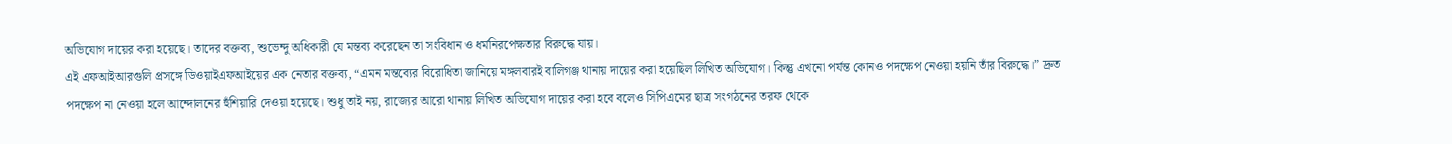অভিযোগ দায়ের করা হয়েছে। তাদের বক্তব্য, শুভেন্দু অধিকারী যে মন্তব্য করেছেন তা সংবিধান ও ধর্মনিরপেক্ষতার বিরুদ্ধে যায়।
এই এফআইআরগুলি প্রসঙ্গে ডিওয়াইএফআইয়ের এক নেতার বক্তব্য, “এমন মন্তব্যের বিরোধিতা জানিয়ে মঙ্গলবারই বালিগঞ্জ থানায় দায়ের করা হয়েছিল লিখিত অভিযোগ। কিন্তু এখনো পর্যন্ত কোনও পদক্ষেপ নেওয়া হয়নি তাঁর বিরুদ্ধে।” দ্রুত পদক্ষেপ না নেওয়া হলে আন্দোলনের হুঁশিয়ারি দেওয়া হয়েছে। শুধু তাই নয়, রাজ্যের আরো থানায় লিখিত অভিযোগ দায়ের করা হবে বলেও সিপিএমের ছাত্র সংগঠনের তরফ থেকে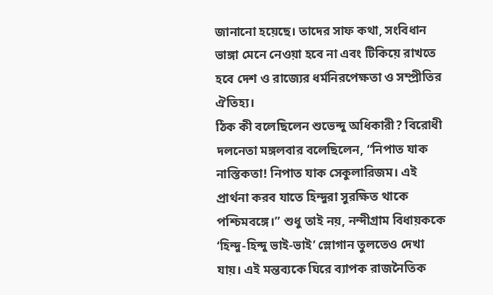জানানো হয়েছে। তাদের সাফ কথা, সংবিধান ভাঙ্গা মেনে নেওয়া হবে না এবং টিকিয়ে রাখতে হবে দেশ ও রাজ্যের ধর্মনিরপেক্ষতা ও সম্প্রীতির ঐতিহ্য।
ঠিক কী বলেছিলেন শুভেন্দু অধিকারী? বিরোধী দলনেতা মঙ্গলবার বলেছিলেন, “নিপাত যাক নাস্তিকতা! নিপাত যাক সেকুলারিজম। এই প্রার্থনা করব যাতে হিন্দুরা সুরক্ষিত থাকে পশ্চিমবঙ্গে।” শুধু তাই নয়, নন্দীগ্রাম বিধায়ককে ‘হিন্দু-হিন্দু ভাই-ভাই’ স্লোগান তুলতেও দেখা যায়। এই মন্তব্যকে ঘিরে ব্যাপক রাজনৈতিক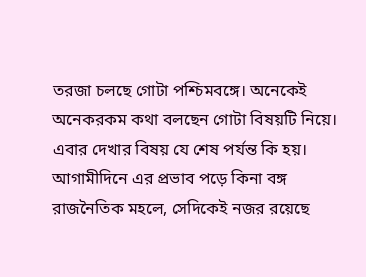তরজা চলছে গোটা পশ্চিমবঙ্গে। অনেকেই অনেকরকম কথা বলছেন গোটা বিষয়টি নিয়ে। এবার দেখার বিষয় যে শেষ পর্যন্ত কি হয়। আগামীদিনে এর প্রভাব পড়ে কিনা বঙ্গ রাজনৈতিক মহলে, সেদিকেই নজর রয়েছে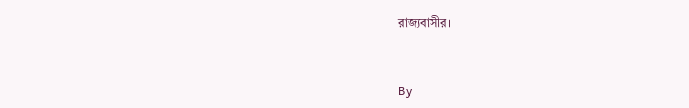রাজ্যবাসীর।



By